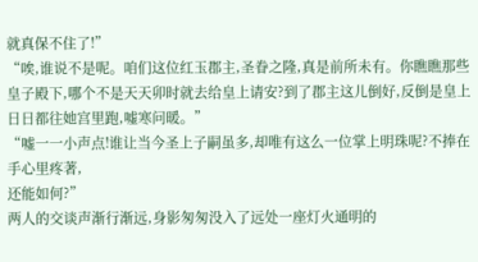就真保不住了!”
“唉,谁说不是呢。咱们这位红玉郡主,圣眷之隆,真是前所未有。你瞧瞧那些皇子殿下,哪个不是天天卯时就去给皇上请安?到了郡主这儿倒好,反倒是皇上日日都往她宫里跑,嘘寒问暖。”
“嘘一一小声点!谁让当今圣上子嗣虽多,却唯有这么一位掌上明珠呢?不捧在手心里疼著,
还能如何?”
两人的交谈声渐行渐远,身影匆匆没入了远处一座灯火通明的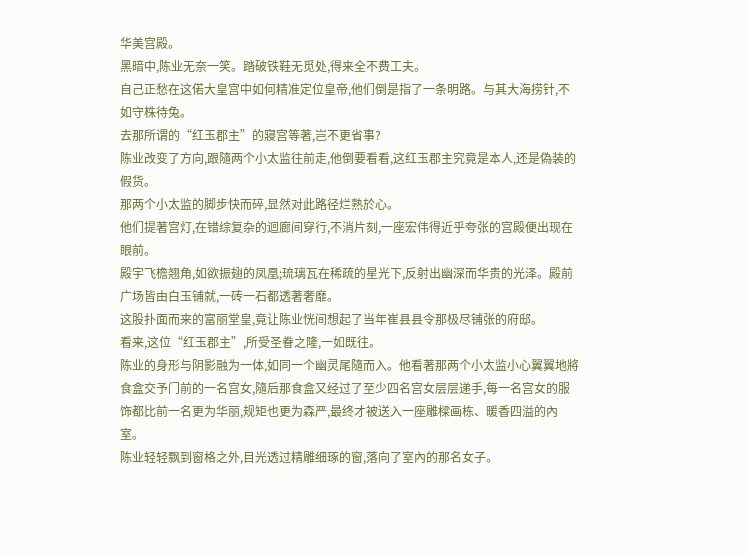华美宫殿。
黑暗中,陈业无奈一笑。踏破铁鞋无觅处,得来全不费工夫。
自己正愁在这偌大皇宫中如何精准定位皇帝,他们倒是指了一条明路。与其大海捞针,不如守株待兔。
去那所谓的“红玉郡主”的寢宫等著,岂不更省事?
陈业改变了方向,跟隨两个小太监往前走,他倒要看看,这红玉郡主究竟是本人,还是偽装的假货。
那两个小太监的脚步快而碎,显然对此路径烂熟於心。
他们提著宫灯,在错综复杂的迴廊间穿行,不消片刻,一座宏伟得近乎夸张的宫殿便出现在眼前。
殿宇飞檐翘角,如欲振翅的凤凰;琉璃瓦在稀疏的星光下,反射出幽深而华贵的光泽。殿前广场皆由白玉铺就,一砖一石都透著奢靡。
这股扑面而来的富丽堂皇,竟让陈业恍间想起了当年崔县县令那极尽铺张的府邸。
看来,这位“红玉郡主”,所受圣眷之隆,一如既往。
陈业的身形与阴影融为一体,如同一个幽灵尾隨而入。他看著那两个小太监小心翼翼地將食盒交予门前的一名宫女,隨后那食盒又经过了至少四名宫女层层递手,每一名宫女的服饰都比前一名更为华丽,规矩也更为森严,最终才被送入一座雕樑画栋、暖香四溢的內室。
陈业轻轻飘到窗格之外,目光透过精雕细琢的窗,落向了室內的那名女子。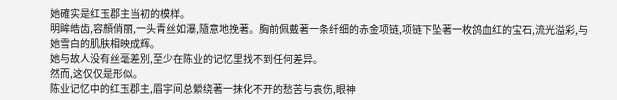她確实是红玉郡主当初的模样。
明眸皓齿,容顏俏丽,一头青丝如瀑,隨意地挽著。胸前佩戴著一条纤细的赤金项链,项链下坠著一枚鸽血红的宝石,流光溢彩,与她雪白的肌肤相映成辉。
她与故人没有丝毫差別,至少在陈业的记忆里找不到任何差异。
然而,这仅仅是形似。
陈业记忆中的红玉郡主,眉宇间总縈绕著一抹化不开的愁苦与袁伤,眼神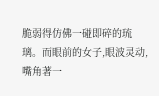脆弱得仿佛一碰即碎的琉璃。而眼前的女子,眼波灵动,嘴角著一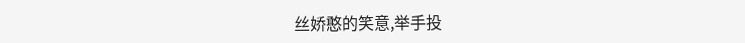丝娇憨的笑意,举手投